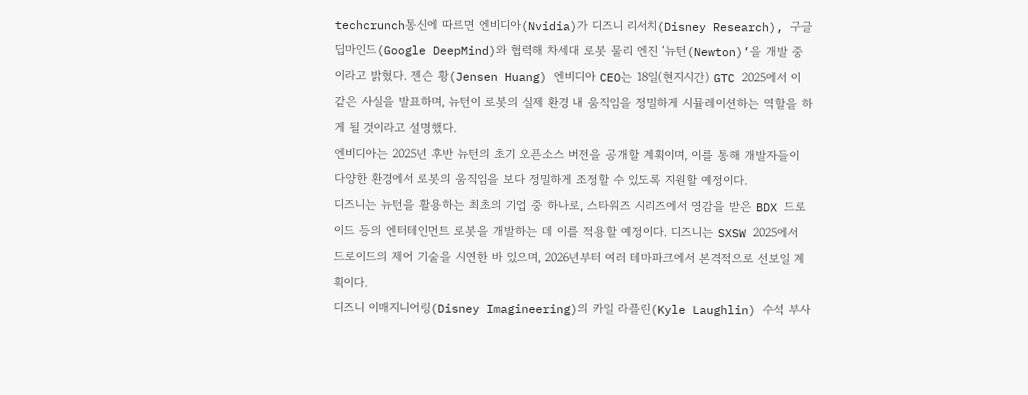techcrunch통신에 따르면 엔비디아(Nvidia)가 디즈니 리서치(Disney Research), 구글 딥마인드(Google DeepMind)와 협력해 차세대 로봇 물리 엔진 ‘뉴턴(Newton)’을 개발 중이라고 밝혔다. 젠슨 황(Jensen Huang) 엔비디아 CEO는 18일(현지시간) GTC 2025에서 이 같은 사실을 발표하며, 뉴턴이 로봇의 실제 환경 내 움직임을 정밀하게 시뮬레이션하는 역할을 하게 될 것이라고 설명했다.
엔비디아는 2025년 후반 뉴턴의 초기 오픈소스 버전을 공개할 계획이며, 이를 통해 개발자들이 다양한 환경에서 로봇의 움직임을 보다 정밀하게 조정할 수 있도록 지원할 예정이다.
디즈니는 뉴턴을 활용하는 최초의 기업 중 하나로, 스타워즈 시리즈에서 영감을 받은 BDX 드로이드 등의 엔터테인먼트 로봇을 개발하는 데 이를 적용할 예정이다. 디즈니는 SXSW 2025에서 드로이드의 제어 기술을 시연한 바 있으며, 2026년부터 여러 테마파크에서 본격적으로 선보일 계획이다.
디즈니 이매지니어링(Disney Imagineering)의 카일 라플린(Kyle Laughlin) 수석 부사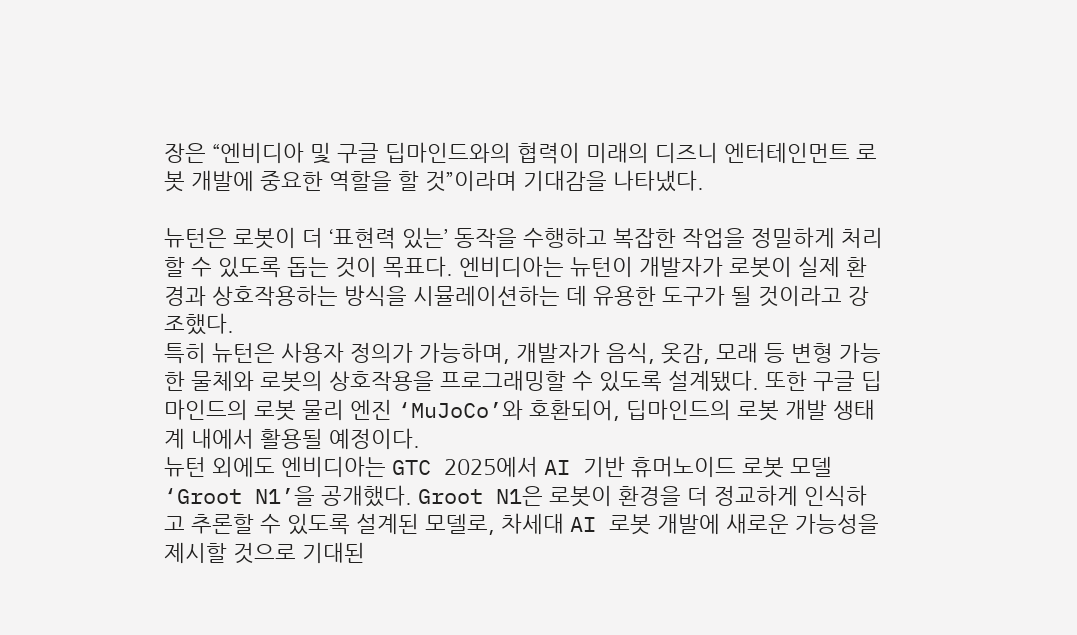장은 “엔비디아 및 구글 딥마인드와의 협력이 미래의 디즈니 엔터테인먼트 로봇 개발에 중요한 역할을 할 것”이라며 기대감을 나타냈다.

뉴턴은 로봇이 더 ‘표현력 있는’ 동작을 수행하고 복잡한 작업을 정밀하게 처리할 수 있도록 돕는 것이 목표다. 엔비디아는 뉴턴이 개발자가 로봇이 실제 환경과 상호작용하는 방식을 시뮬레이션하는 데 유용한 도구가 될 것이라고 강조했다.
특히 뉴턴은 사용자 정의가 가능하며, 개발자가 음식, 옷감, 모래 등 변형 가능한 물체와 로봇의 상호작용을 프로그래밍할 수 있도록 설계됐다. 또한 구글 딥마인드의 로봇 물리 엔진 ‘MuJoCo’와 호환되어, 딥마인드의 로봇 개발 생태계 내에서 활용될 예정이다.
뉴턴 외에도 엔비디아는 GTC 2025에서 AI 기반 휴머노이드 로봇 모델 ‘Groot N1’을 공개했다. Groot N1은 로봇이 환경을 더 정교하게 인식하고 추론할 수 있도록 설계된 모델로, 차세대 AI 로봇 개발에 새로운 가능성을 제시할 것으로 기대된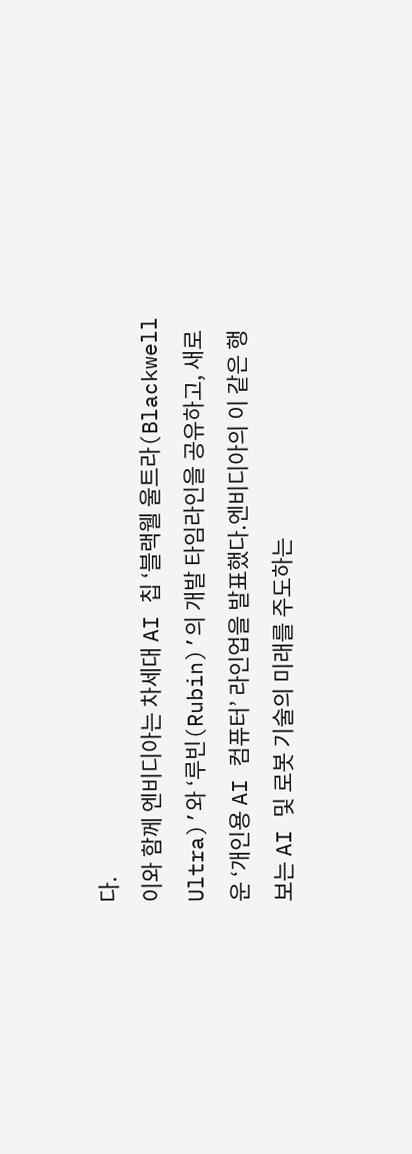다.
이와 함께 엔비디아는 차세대 AI 칩 ‘블랙웰 울트라(Blackwell Ultra)’와 ‘루빈(Rubin)’의 개발 타임라인을 공유하고, 새로운 ‘개인용 AI 컴퓨터’ 라인업을 발표했다.엔비디아의 이 같은 행보는 AI 및 로봇 기술의 미래를 주도하는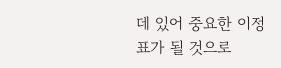데 있어 중요한 이정표가 될 것으로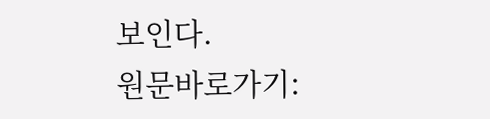보인다.
원문바로가기: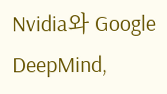Nvidia와 Google DeepMind,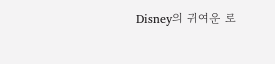Disney의 귀여운 로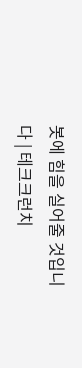봇에 힘을 실어줄 것입니다 | 테크크런치